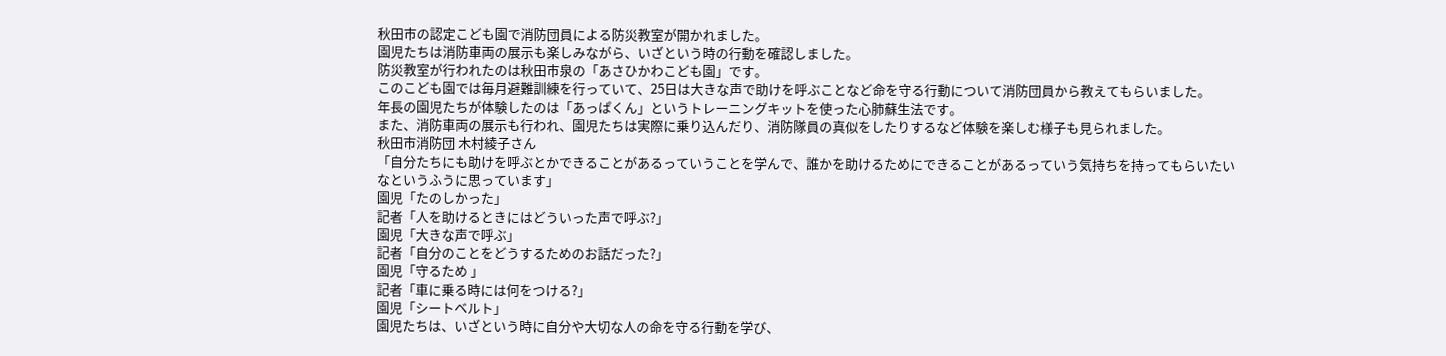秋田市の認定こども園で消防団員による防災教室が開かれました。
園児たちは消防車両の展示も楽しみながら、いざという時の行動を確認しました。
防災教室が行われたのは秋田市泉の「あさひかわこども園」です。
このこども園では毎月避難訓練を行っていて、25日は大きな声で助けを呼ぶことなど命を守る行動について消防団員から教えてもらいました。
年長の園児たちが体験したのは「あっぱくん」というトレーニングキットを使った心肺蘇生法です。
また、消防車両の展示も行われ、園児たちは実際に乗り込んだり、消防隊員の真似をしたりするなど体験を楽しむ様子も見られました。
秋田市消防団 木村綾子さん
「自分たちにも助けを呼ぶとかできることがあるっていうことを学んで、誰かを助けるためにできることがあるっていう気持ちを持ってもらいたいなというふうに思っています」
園児「たのしかった」
記者「人を助けるときにはどういった声で呼ぶ?」
園児「大きな声で呼ぶ」
記者「自分のことをどうするためのお話だった?」
園児「守るため 」
記者「車に乗る時には何をつける?」
園児「シートベルト」
園児たちは、いざという時に自分や大切な人の命を守る行動を学び、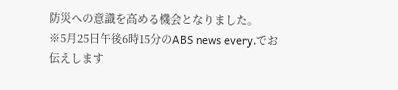防災への意識を高める機会となりました。
※5月25日午後6時15分のABS news every.でお伝えします